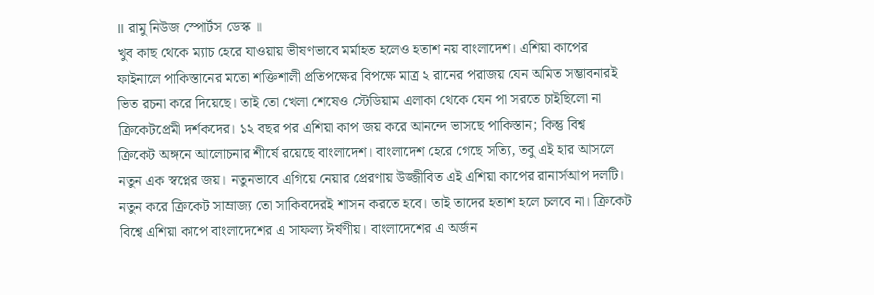॥ রামু নিউজ স্পোর্টস ডেস্ক ॥
খুব কাছ থেকে ম্যাচ হেরে যাওয়ায় ভীষণভাবে মর্মাহত হলেও হতাশ নয় বাংলাদেশ। এশিয়া কাপের ফাইনালে পাকিস্তানের মতো শক্তিশালী প্রতিপক্ষের বিপক্ষে মাত্র ২ রানের পরাজয় যেন অমিত সম্ভাবনারই ভিত রচনা করে দিয়েছে। তাই তো খেলা শেষেও স্টেডিয়াম এলাকা থেকে যেন পা সরতে চাইছিলো না ক্রিকেটপ্রেমী দর্শকদের। ১২ বছর পর এশিয়া কাপ জয় করে আনন্দে ভাসছে পাকিস্তান; কিন্তু বিশ্ব
ক্রিকেট অঙ্গনে আলোচনার শীর্ষে রয়েছে বাংলাদেশ। বাংলাদেশ হেরে গেছে সত্যি, তবু এই হার আসলে নতুন এক স্বপ্নের জয়। নতুনভাবে এগিয়ে নেয়ার প্রেরণায় উজ্জীবিত এই এশিয়া কাপের রানার্সআপ দলটি। নতুন করে ক্রিকেট সাম্রাজ্য তো সাকিবদেরই শাসন করতে হবে। তাই তাদের হতাশ হলে চলবে না। ক্রিকেট বিশ্বে এশিয়া কাপে বাংলাদেশের এ সাফল্য ঈর্ষণীয়। বাংলাদেশের এ অর্জন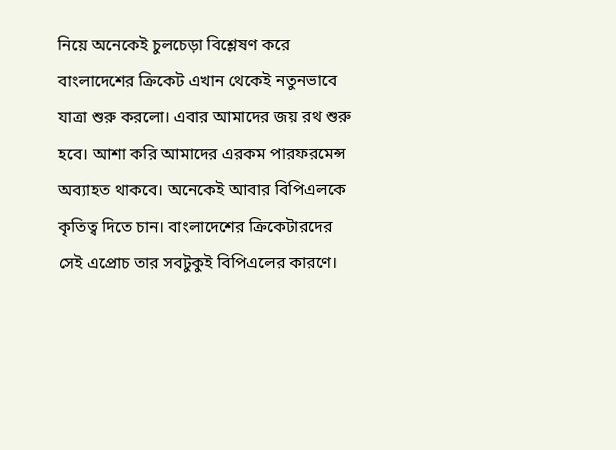নিয়ে অনেকেই চুলচেড়া বিশ্লেষণ করে বাংলাদেশের ক্রিকেট এখান থেকেই নতুনভাবে যাত্রা শুরু করলো। এবার আমাদের জয় রথ শুরু হবে। আশা করি আমাদের এরকম পারফরমেন্স অব্যাহত থাকবে। অনেকেই আবার বিপিএলকে কৃতিত্ব দিতে চান। বাংলাদেশের ক্রিকেটারদের সেই এপ্রোচ তার সবটুকুই বিপিএলের কারণে।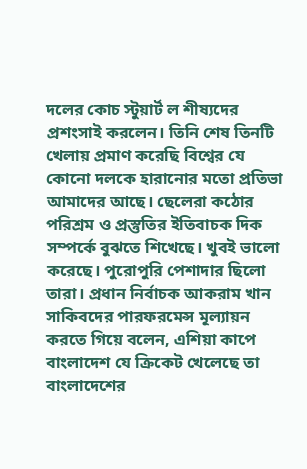দলের কোচ স্টুয়ার্ট ল শীষ্যদের প্রশংসাই করলেন। তিনি শেষ তিনটি খেলায় প্রমাণ করেছি বিশ্বের যে কোনো দলকে হারানোর মতো প্রতিভা আমাদের আছে। ছেলেরা কঠোর পরিশ্রম ও প্রস্তুতির ইতিবাচক দিক সম্পর্কে বুঝতে শিখেছে। খুবই ভালো করেছে। পুরোপুরি পেশাদার ছিলো তারা। প্রধান নির্বাচক আকরাম খান সাকিবদের পারফরমেন্স মূল্যায়ন করতে গিয়ে বলেন, এশিয়া কাপে বাংলাদেশ যে ক্রিকেট খেলেছে তা বাংলাদেশের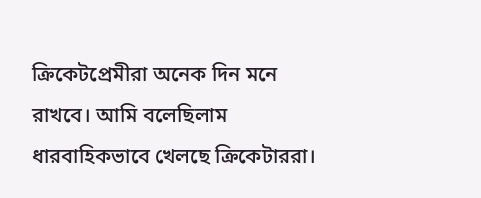ক্রিকেটপ্রেমীরা অনেক দিন মনে রাখবে। আমি বলেছিলাম ধারবাহিকভাবে খেলছে ক্রিকেটাররা।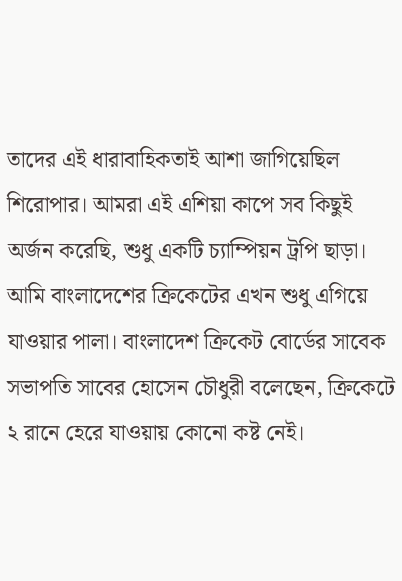তাদের এই ধারাবাহিকতাই আশা জাগিয়েছিল শিরোপার। আমরা এই এশিয়া কাপে সব কিছুই অর্জন করেছি, শুধু একটি চ্যাম্পিয়ন ট্রপি ছাড়া। আমি বাংলাদেশের ক্রিকেটের এখন শুধু এগিয়ে যাওয়ার পালা। বাংলাদেশ ক্রিকেট বোর্ডের সাবেক সভাপতি সাবের হোসেন চৌধুরী বলেছেন, ক্রিকেটে ২ রানে হেরে যাওয়ায় কোনো কষ্ট নেই।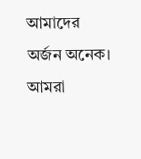আমাদের অর্জন অনেক। আমরা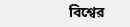বিশ্বের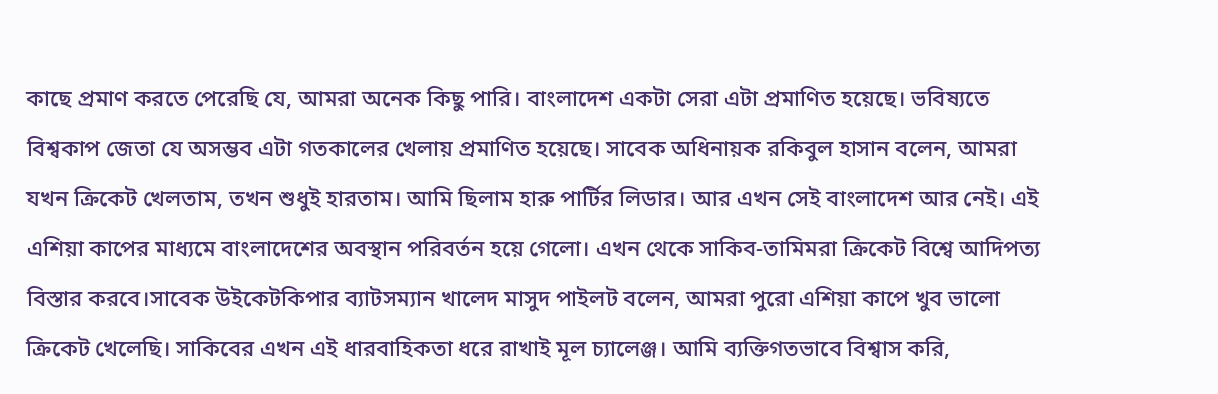কাছে প্রমাণ করতে পেরেছি যে, আমরা অনেক কিছু পারি। বাংলাদেশ একটা সেরা এটা প্রমাণিত হয়েছে। ভবিষ্যতে বিশ্বকাপ জেতা যে অসম্ভব এটা গতকালের খেলায় প্রমাণিত হয়েছে। সাবেক অধিনায়ক রকিবুল হাসান বলেন, আমরা যখন ক্রিকেট খেলতাম, তখন শুধুই হারতাম। আমি ছিলাম হারু পার্টির লিডার। আর এখন সেই বাংলাদেশ আর নেই। এই এশিয়া কাপের মাধ্যমে বাংলাদেশের অবস্থান পরিবর্তন হয়ে গেলো। এখন থেকে সাকিব-তামিমরা ক্রিকেট বিশ্বে আদিপত্য বিস্তার করবে।সাবেক উইকেটকিপার ব্যাটসম্যান খালেদ মাসুদ পাইলট বলেন, আমরা পুরো এশিয়া কাপে খুব ভালো ক্রিকেট খেলেছি। সাকিবের এখন এই ধারবাহিকতা ধরে রাখাই মূল চ্যালেঞ্জ। আমি ব্যক্তিগতভাবে বিশ্বাস করি,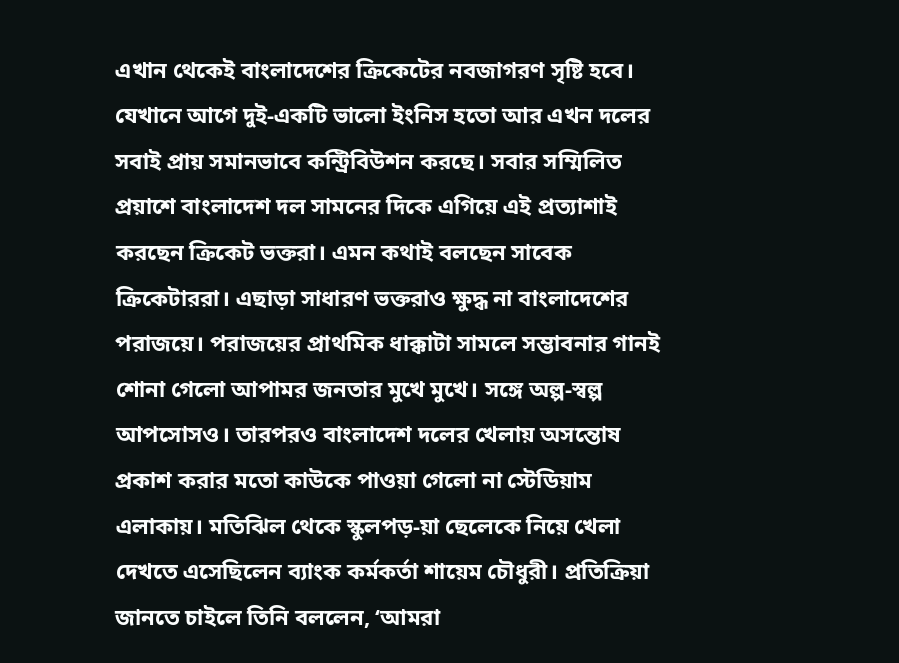এখান থেকেই বাংলাদেশের ক্রিকেটের নবজাগরণ সৃষ্টি হবে। যেখানে আগে দুই-একটি ভালো ইংনিস হতো আর এখন দলের সবাই প্রায় সমানভাবে কন্ট্রিবিউশন করছে। সবার সম্মিলিত প্রয়াশে বাংলাদেশ দল সামনের দিকে এগিয়ে এই প্রত্যাশাই করছেন ক্রিকেট ভক্তরা। এমন কথাই বলছেন সাবেক ক্রিকেটাররা। এছাড়া সাধারণ ভক্তরাও ক্ষুদ্ধ না বাংলাদেশের পরাজয়ে। পরাজয়ের প্রাথমিক ধাক্কাটা সামলে সম্ভাবনার গানই শোনা গেলো আপামর জনতার মুখে মুখে। সঙ্গে অল্প-স্বল্প আপসোসও। তারপরও বাংলাদেশ দলের খেলায় অসন্তোষ প্রকাশ করার মতো কাউকে পাওয়া গেলো না স্টেডিয়াম এলাকায়। মতিঝিল থেকে স্কুলপড়-য়া ছেলেকে নিয়ে খেলা দেখতে এসেছিলেন ব্যাংক কর্মকর্তা শায়েম চৌধুরী। প্রতিক্রিয়া জানতে চাইলে তিনি বললেন, ‘আমরা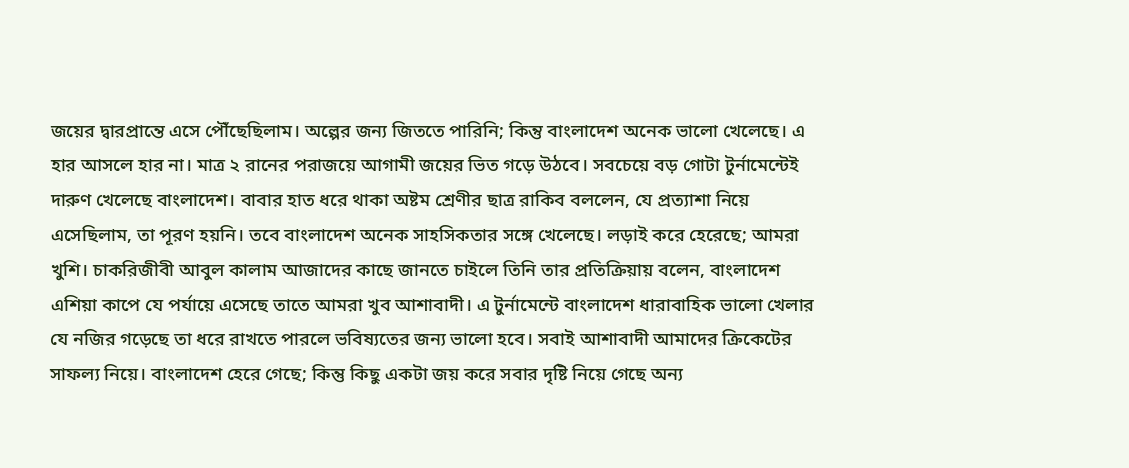জয়ের দ্বারপ্রান্তে এসে পৌঁছেছিলাম। অল্পের জন্য জিততে পারিনি; কিন্তু বাংলাদেশ অনেক ভালো খেলেছে। এ হার আসলে হার না। মাত্র ২ রানের পরাজয়ে আগামী জয়ের ভিত গড়ে উঠবে। সবচেয়ে বড় গোটা টুর্নামেন্টেই দারুণ খেলেছে বাংলাদেশ। বাবার হাত ধরে থাকা অষ্টম শ্রেণীর ছাত্র রাকিব বললেন, যে প্রত্যাশা নিয়ে এসেছিলাম, তা পূরণ হয়নি। তবে বাংলাদেশ অনেক সাহসিকতার সঙ্গে খেলেছে। লড়াই করে হেরেছে; আমরা খুশি। চাকরিজীবী আবুল কালাম আজাদের কাছে জানতে চাইলে তিনি তার প্রতিক্রিয়ায় বলেন, বাংলাদেশ এশিয়া কাপে যে পর্যায়ে এসেছে তাতে আমরা খুব আশাবাদী। এ টুর্নামেন্টে বাংলাদেশ ধারাবাহিক ভালো খেলার যে নজির গড়েছে তা ধরে রাখতে পারলে ভবিষ্যতের জন্য ভালো হবে। সবাই আশাবাদী আমাদের ক্রিকেটের সাফল্য নিয়ে। বাংলাদেশ হেরে গেছে; কিন্তু কিছু একটা জয় করে সবার দৃষ্টি নিয়ে গেছে অন্য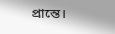প্রান্তে।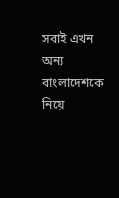সবাই এখন অন্য বাংলাদেশকে নিয়ে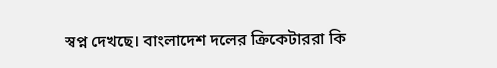স্বপ্ন দেখছে। বাংলাদেশ দলের ক্রিকেটাররা কি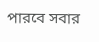পারবে সবার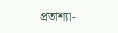প্রতাশ্যা-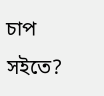চাপ সইতে?